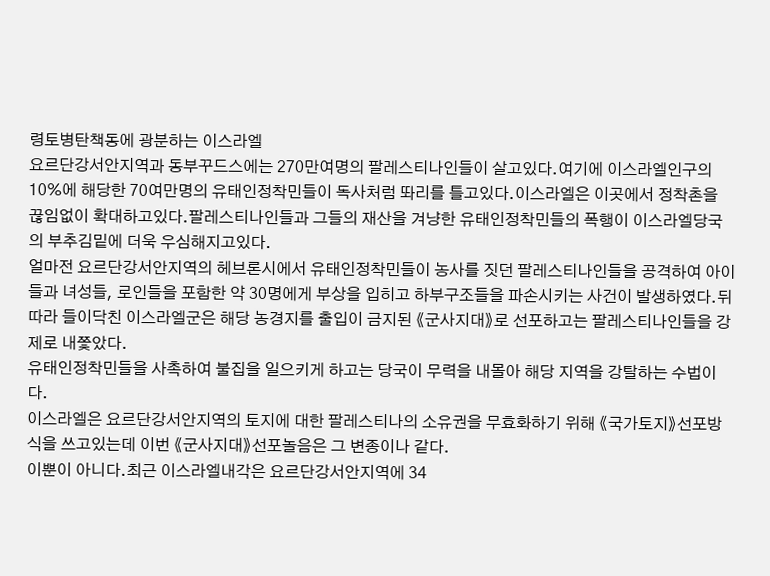령토병탄책동에 광분하는 이스라엘
요르단강서안지역과 동부꾸드스에는 270만여명의 팔레스티나인들이 살고있다.여기에 이스라엘인구의 10%에 해당한 70여만명의 유태인정착민들이 독사처럼 똬리를 틀고있다.이스라엘은 이곳에서 정착촌을 끊임없이 확대하고있다.팔레스티나인들과 그들의 재산을 겨냥한 유태인정착민들의 폭행이 이스라엘당국의 부추김밑에 더욱 우심해지고있다.
얼마전 요르단강서안지역의 헤브론시에서 유태인정착민들이 농사를 짓던 팔레스티나인들을 공격하여 아이들과 녀성들, 로인들을 포함한 약 30명에게 부상을 입히고 하부구조들을 파손시키는 사건이 발생하였다.뒤따라 들이닥친 이스라엘군은 해당 농경지를 출입이 금지된 《군사지대》로 선포하고는 팔레스티나인들을 강제로 내쫓았다.
유태인정착민들을 사촉하여 불집을 일으키게 하고는 당국이 무력을 내몰아 해당 지역을 강탈하는 수법이다.
이스라엘은 요르단강서안지역의 토지에 대한 팔레스티나의 소유권을 무효화하기 위해 《국가토지》선포방식을 쓰고있는데 이번 《군사지대》선포놀음은 그 변종이나 같다.
이뿐이 아니다.최근 이스라엘내각은 요르단강서안지역에 34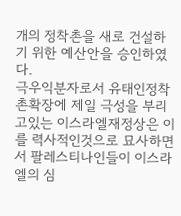개의 정착촌을 새로 건설하기 위한 예산안을 승인하였다.
극우익분자로서 유태인정착촌확장에 제일 극성을 부리고있는 이스라엘재정상은 이를 력사적인것으로 묘사하면서 팔레스티나인들이 이스라엘의 심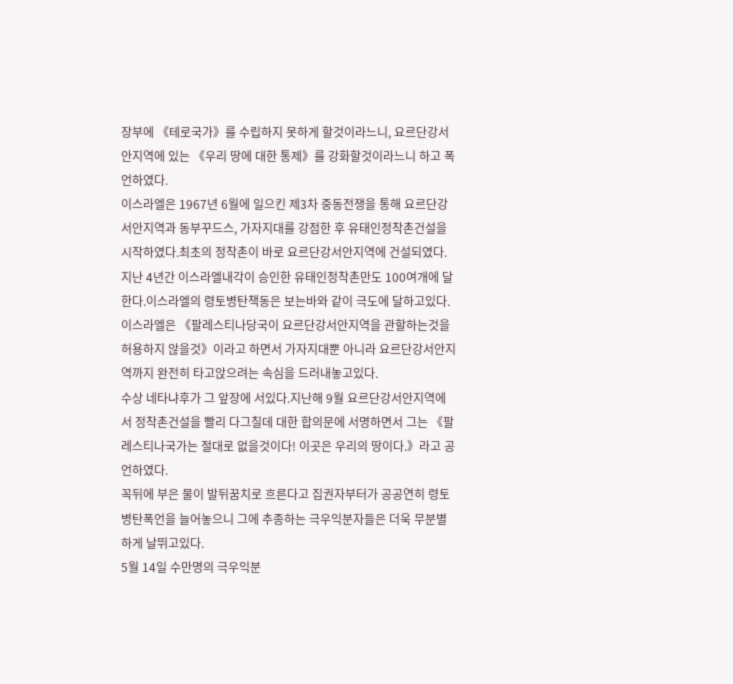장부에 《테로국가》를 수립하지 못하게 할것이라느니, 요르단강서안지역에 있는 《우리 땅에 대한 통제》를 강화할것이라느니 하고 폭언하였다.
이스라엘은 1967년 6월에 일으킨 제3차 중동전쟁을 통해 요르단강서안지역과 동부꾸드스, 가자지대를 강점한 후 유태인정착촌건설을 시작하였다.최초의 정착촌이 바로 요르단강서안지역에 건설되였다.
지난 4년간 이스라엘내각이 승인한 유태인정착촌만도 100여개에 달한다.이스라엘의 령토병탄책동은 보는바와 같이 극도에 달하고있다.
이스라엘은 《팔레스티나당국이 요르단강서안지역을 관할하는것을 허용하지 않을것》이라고 하면서 가자지대뿐 아니라 요르단강서안지역까지 완전히 타고앉으려는 속심을 드러내놓고있다.
수상 네타냐후가 그 앞장에 서있다.지난해 9월 요르단강서안지역에서 정착촌건설을 빨리 다그칠데 대한 합의문에 서명하면서 그는 《팔레스티나국가는 절대로 없을것이다! 이곳은 우리의 땅이다.》라고 공언하였다.
꼭뒤에 부은 물이 발뒤꿈치로 흐른다고 집권자부터가 공공연히 령토병탄폭언을 늘어놓으니 그에 추종하는 극우익분자들은 더욱 무분별하게 날뛰고있다.
5월 14일 수만명의 극우익분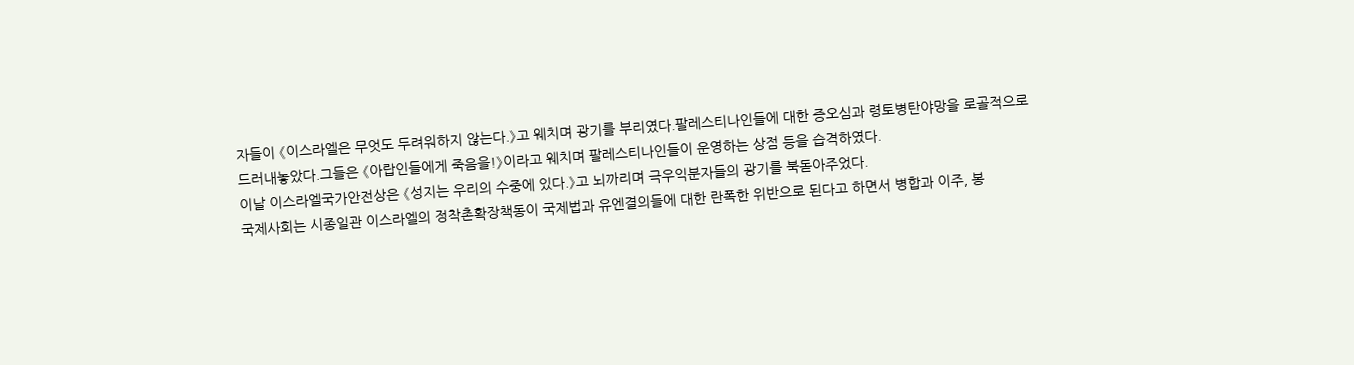자들이 《이스라엘은 무엇도 두려워하지 않는다.》고 웨치며 광기를 부리였다.팔레스티나인들에 대한 증오심과 령토병탄야망을 로골적으로 드러내놓았다.그들은 《아랍인들에게 죽음을!》이라고 웨치며 팔레스티나인들이 운영하는 상점 등을 습격하였다.
이날 이스라엘국가안전상은 《성지는 우리의 수중에 있다.》고 뇌까리며 극우익분자들의 광기를 북돋아주었다.
국제사회는 시종일관 이스라엘의 정착촌확장책동이 국제법과 유엔결의들에 대한 란폭한 위반으로 된다고 하면서 병합과 이주, 봉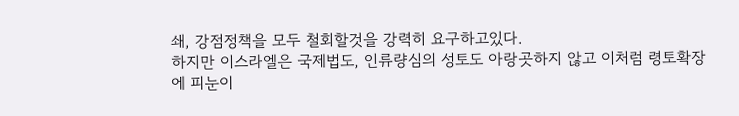쇄, 강점정책을 모두 철회할것을 강력히 요구하고있다.
하지만 이스라엘은 국제법도, 인류량심의 성토도 아랑곳하지 않고 이처럼 령토확장에 피눈이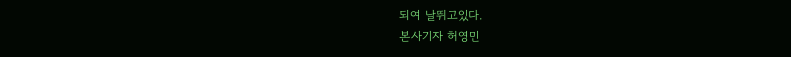되여 날뛰고있다.
본사기자 허영민